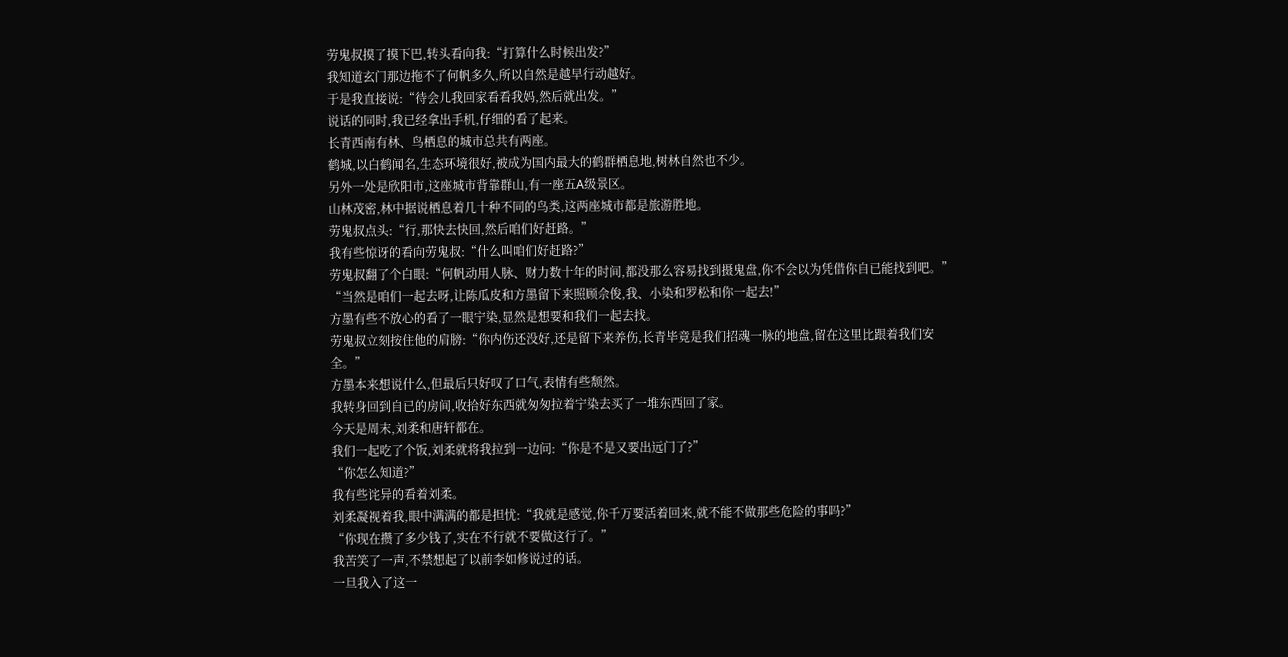劳鬼叔摸了摸下巴,转头看向我:“打算什么时候出发?”
我知道玄门那边拖不了何帆多久,所以自然是越早行动越好。
于是我直接说:“待会儿我回家看看我妈,然后就出发。”
说话的同时,我已经拿出手机,仔细的看了起来。
长青西南有林、鸟栖息的城市总共有两座。
鹤城,以白鹤闻名,生态环境很好,被成为国内最大的鹤群栖息地,树林自然也不少。
另外一处是欣阳市,这座城市背靠群山,有一座五A级景区。
山林茂密,林中据说栖息着几十种不同的鸟类,这两座城市都是旅游胜地。
劳鬼叔点头:“行,那快去快回,然后咱们好赶路。”
我有些惊讶的看向劳鬼叔:“什么叫咱们好赶路?”
劳鬼叔翻了个白眼:“何帆动用人脉、财力数十年的时间,都没那么容易找到摄鬼盘,你不会以为凭借你自已能找到吧。”
“当然是咱们一起去呀,让陈瓜皮和方墨留下来照顾佘俊,我、小染和罗松和你一起去!”
方墨有些不放心的看了一眼宁染,显然是想要和我们一起去找。
劳鬼叔立刻按住他的肩膀:“你内伤还没好,还是留下来养伤,长青毕竟是我们招魂一脉的地盘,留在这里比跟着我们安全。”
方墨本来想说什么,但最后只好叹了口气,表情有些颓然。
我转身回到自已的房间,收拾好东西就匆匆拉着宁染去买了一堆东西回了家。
今天是周末,刘柔和唐轩都在。
我们一起吃了个饭,刘柔就将我拉到一边问:“你是不是又要出远门了?”
“你怎么知道?”
我有些诧异的看着刘柔。
刘柔凝视着我,眼中满满的都是担忧:“我就是感觉,你千万要活着回来,就不能不做那些危险的事吗?”
“你现在攒了多少钱了,实在不行就不要做这行了。”
我苦笑了一声,不禁想起了以前李如修说过的话。
一旦我入了这一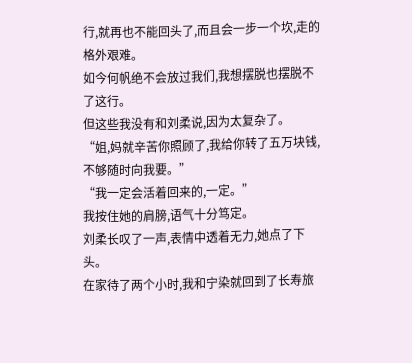行,就再也不能回头了,而且会一步一个坎,走的格外艰难。
如今何帆绝不会放过我们,我想摆脱也摆脱不了这行。
但这些我没有和刘柔说,因为太复杂了。
“姐,妈就辛苦你照顾了,我给你转了五万块钱,不够随时向我要。”
“我一定会活着回来的,一定。”
我按住她的肩膀,语气十分笃定。
刘柔长叹了一声,表情中透着无力,她点了下头。
在家待了两个小时,我和宁染就回到了长寿旅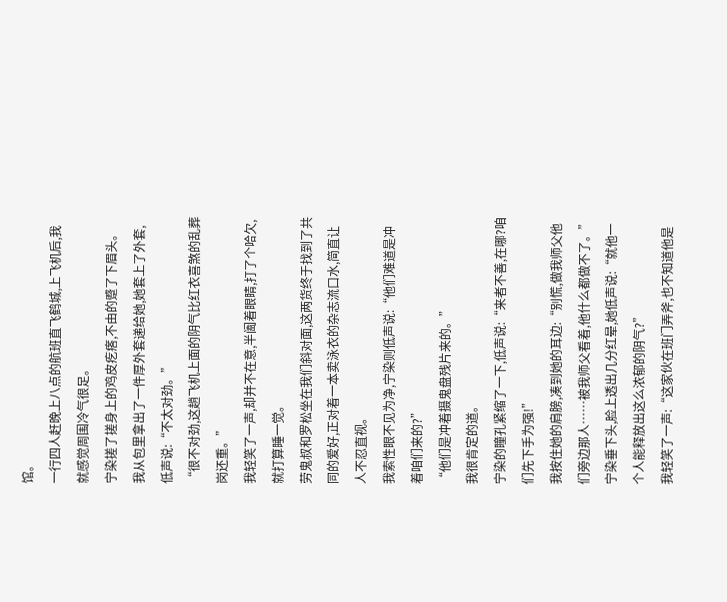馆。
一行四人赶晚上八点的航班直飞鹤城,上飞机后,我就感觉周围冷气很足。
宁染搓了搓身上的鸡皮疙瘩,不由的蹙了下眉头。
我从包里拿出了一件厚外套递给她,她套上了外套,低声说:“不太对劲。”
“很不对劲,这趟飞机上面的阴气比红衣喜煞的乱葬岗还重。”
我轻笑了一声,却并不在意,半阖着眼睛,打了个哈欠,就打算睡一觉。
劳鬼叔和罗松坐在我们斜对面,这两货终于找到了共同的爱好,正对着一本卖泳衣的杂志流口水,简直让人不忍直视。
我索性眼不见为净,宁染则低声说:“他们难道是冲着咱们来的?”
“他们是冲着摄鬼盘残片来的。”
我很肯定的道。
宁染的瞳孔紧缩了一下,低声说:“来者不善,在哪?咱们先下手为强!”
我按住她的肩膀,凑到她的耳边:“别慌,做我师父他们旁边那人……被我师父看着,他什么都做不了。”
宁染垂下头,脸上透出几分红晕,她低声说:“就他一个人能释放出这么浓郁的阴气?”
我轻笑了一声:“这家伙在班门弄斧,也不知道他是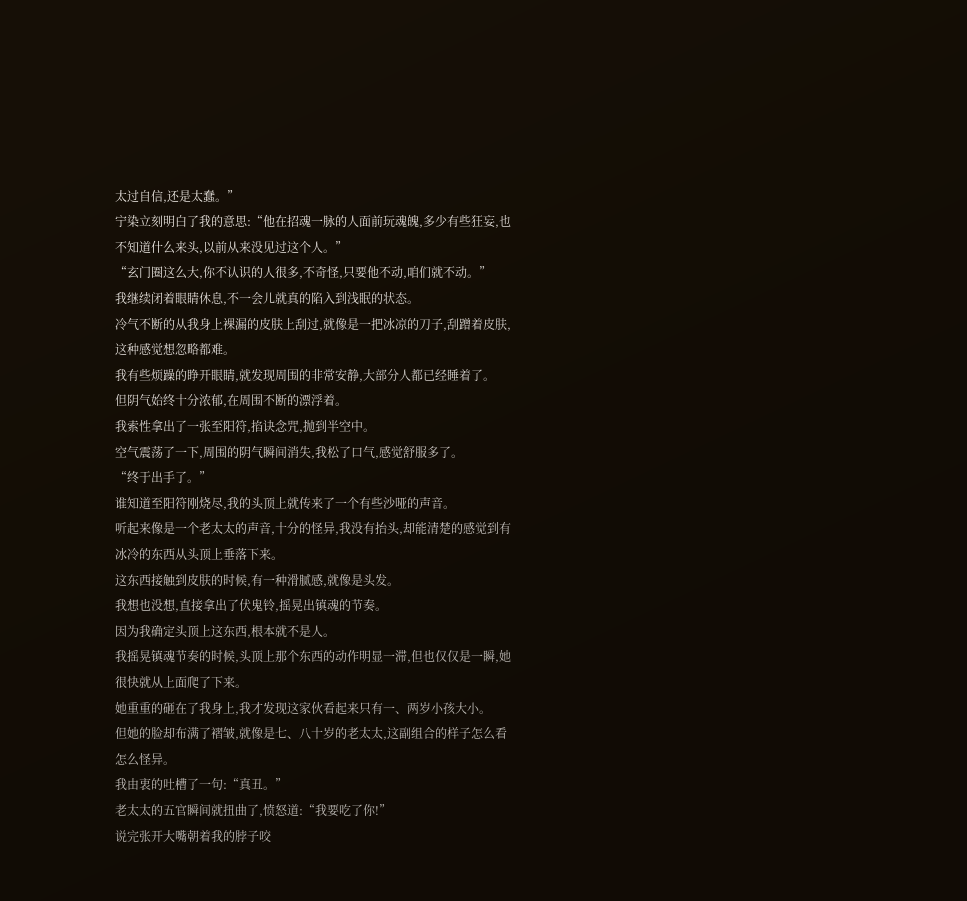太过自信,还是太蠢。”
宁染立刻明白了我的意思:“他在招魂一脉的人面前玩魂魄,多少有些狂妄,也不知道什么来头,以前从来没见过这个人。”
“玄门圈这么大,你不认识的人很多,不奇怪,只要他不动,咱们就不动。”
我继续闭着眼睛休息,不一会儿就真的陷入到浅眠的状态。
冷气不断的从我身上裸漏的皮肤上刮过,就像是一把冰凉的刀子,刮蹭着皮肤,这种感觉想忽略都难。
我有些烦躁的睁开眼睛,就发现周围的非常安静,大部分人都已经睡着了。
但阴气始终十分浓郁,在周围不断的漂浮着。
我索性拿出了一张至阳符,掐诀念咒,抛到半空中。
空气震荡了一下,周围的阴气瞬间消失,我松了口气,感觉舒服多了。
“终于出手了。”
谁知道至阳符刚烧尽,我的头顶上就传来了一个有些沙哑的声音。
听起来像是一个老太太的声音,十分的怪异,我没有抬头,却能清楚的感觉到有冰冷的东西从头顶上垂落下来。
这东西接触到皮肤的时候,有一种滑腻感,就像是头发。
我想也没想,直接拿出了伏鬼铃,摇晃出镇魂的节奏。
因为我确定头顶上这东西,根本就不是人。
我摇晃镇魂节奏的时候,头顶上那个东西的动作明显一滞,但也仅仅是一瞬,她很快就从上面爬了下来。
她重重的砸在了我身上,我才发现这家伙看起来只有一、两岁小孩大小。
但她的脸却布满了褶皱,就像是七、八十岁的老太太,这副组合的样子怎么看怎么怪异。
我由衷的吐槽了一句:“真丑。”
老太太的五官瞬间就扭曲了,愤怒道:“我要吃了你!”
说完张开大嘴朝着我的脖子咬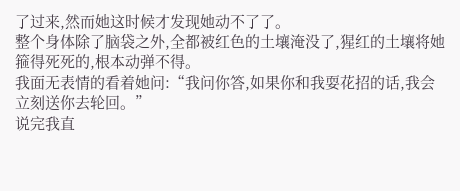了过来,然而她这时候才发现她动不了了。
整个身体除了脑袋之外,全都被红色的土壤淹没了,猩红的土壤将她箍得死死的,根本动弹不得。
我面无表情的看着她问:“我问你答,如果你和我耍花招的话,我会立刻送你去轮回。”
说完我直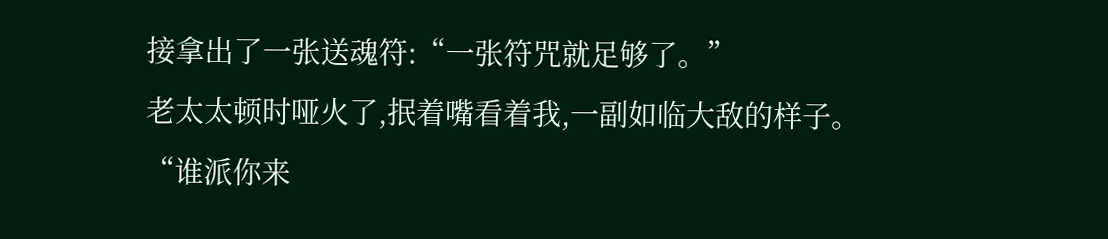接拿出了一张送魂符:“一张符咒就足够了。”
老太太顿时哑火了,抿着嘴看着我,一副如临大敌的样子。
“谁派你来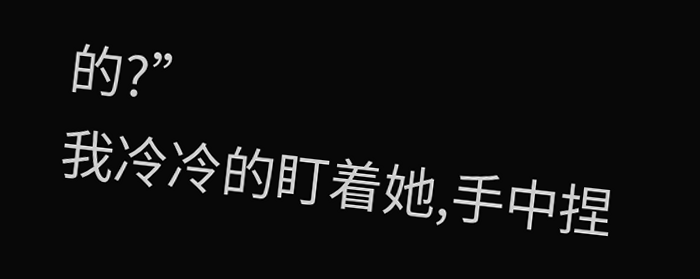的?”
我冷冷的盯着她,手中捏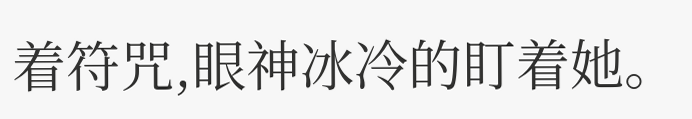着符咒,眼神冰冷的盯着她。